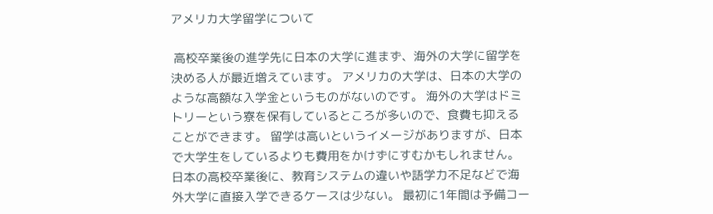アメリカ大学留学について

 高校卒業後の進学先に日本の大学に進まず、海外の大学に留学を決める人が最近増えています。 アメリカの大学は、日本の大学のような高額な入学金というものがないのです。 海外の大学はドミトリーという寮を保有しているところが多いので、食費も抑えることができます。 留学は高いというイメージがありますが、日本で大学生をしているよりも費用をかけずにすむかもしれません。 日本の高校卒業後に、教育システムの違いや語学力不足などで海外大学に直接入学できるケースは少ない。 最初に1年間は予備コー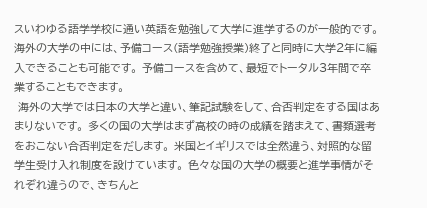スいわゆる語学学校に通い英語を勉強して大学に進学するのが一般的です。 海外の大学の中には、予備コース(語学勉強授業)終了と同時に大学2年に編入できることも可能です。 予備コースを含めて、最短でトータル3年間で卒業することもできます。
 海外の大学では日本の大学と違い、筆記試験をして、合否判定をする国はあまりないです。 多くの国の大学はまず高校の時の成績を踏まえて、書類選考をおこない合否判定をだします。 米国とイギリスでは全然違う、対照的な留学生受け入れ制度を設けています。 色々な国の大学の概要と進学事情がそれぞれ違うので、きちんと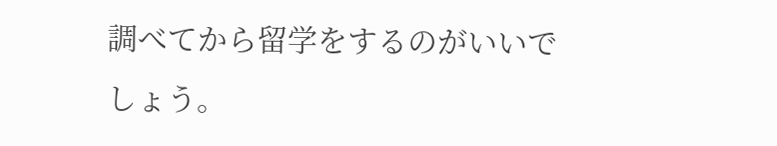調べてから留学をするのがいいでしょう。